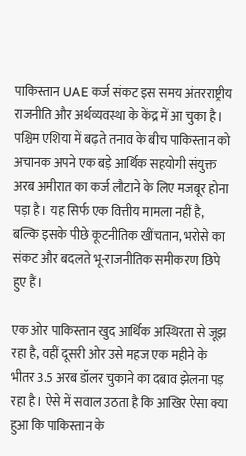पाकिस्तान UAE कर्ज संकट इस समय अंतरराष्ट्रीय राजनीति और अर्थव्यवस्था के केंद्र में आ चुका है। पश्चिम एशिया में बढ़ते तनाव के बीच पाकिस्तान को अचानक अपने एक बड़े आर्थिक सहयोगी संयुक्त अरब अमीरात का कर्ज लौटाने के लिए मजबूर होना पड़ा है। यह सिर्फ एक वित्तीय मामला नहीं है, बल्कि इसके पीछे कूटनीतिक खींचतान, भरोसे का संकट और बदलते भू-राजनीतिक समीकरण छिपे हुए हैं।

एक ओर पाकिस्तान खुद आर्थिक अस्थिरता से जूझ रहा है, वहीं दूसरी ओर उसे महज एक महीने के भीतर 3.5 अरब डॉलर चुकाने का दबाव झेलना पड़ रहा है। ऐसे में सवाल उठता है कि आखिर ऐसा क्या हुआ कि पाकिस्तान के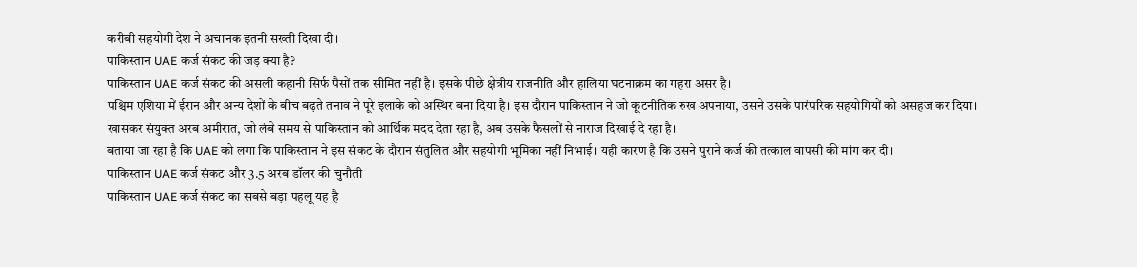करीबी सहयोगी देश ने अचानक इतनी सख्ती दिखा दी।
पाकिस्तान UAE कर्ज संकट की जड़ क्या है?
पाकिस्तान UAE कर्ज संकट की असली कहानी सिर्फ पैसों तक सीमित नहीं है। इसके पीछे क्षेत्रीय राजनीति और हालिया घटनाक्रम का गहरा असर है।
पश्चिम एशिया में ईरान और अन्य देशों के बीच बढ़ते तनाव ने पूरे इलाके को अस्थिर बना दिया है। इस दौरान पाकिस्तान ने जो कूटनीतिक रुख अपनाया, उसने उसके पारंपरिक सहयोगियों को असहज कर दिया। खासकर संयुक्त अरब अमीरात, जो लंबे समय से पाकिस्तान को आर्थिक मदद देता रहा है, अब उसके फैसलों से नाराज दिखाई दे रहा है।
बताया जा रहा है कि UAE को लगा कि पाकिस्तान ने इस संकट के दौरान संतुलित और सहयोगी भूमिका नहीं निभाई। यही कारण है कि उसने पुराने कर्ज की तत्काल वापसी की मांग कर दी।
पाकिस्तान UAE कर्ज संकट और 3.5 अरब डॉलर की चुनौती
पाकिस्तान UAE कर्ज संकट का सबसे बड़ा पहलू यह है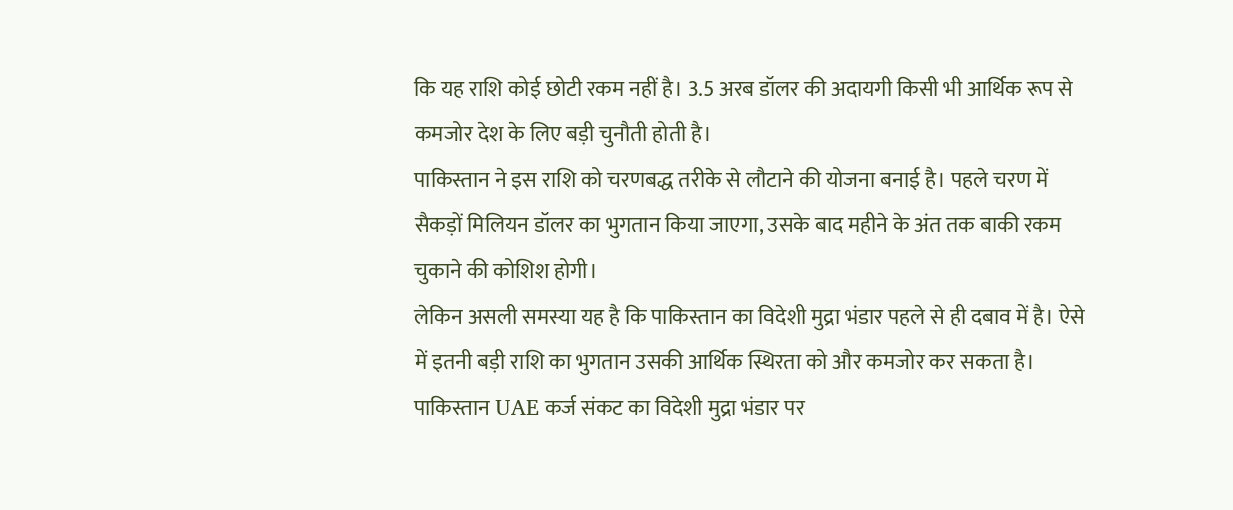कि यह राशि कोई छोटी रकम नहीं है। 3.5 अरब डॉलर की अदायगी किसी भी आर्थिक रूप से कमजोर देश के लिए बड़ी चुनौती होती है।
पाकिस्तान ने इस राशि को चरणबद्ध तरीके से लौटाने की योजना बनाई है। पहले चरण में सैकड़ों मिलियन डॉलर का भुगतान किया जाएगा, उसके बाद महीने के अंत तक बाकी रकम चुकाने की कोशिश होगी।
लेकिन असली समस्या यह है कि पाकिस्तान का विदेशी मुद्रा भंडार पहले से ही दबाव में है। ऐसे में इतनी बड़ी राशि का भुगतान उसकी आर्थिक स्थिरता को और कमजोर कर सकता है।
पाकिस्तान UAE कर्ज संकट का विदेशी मुद्रा भंडार पर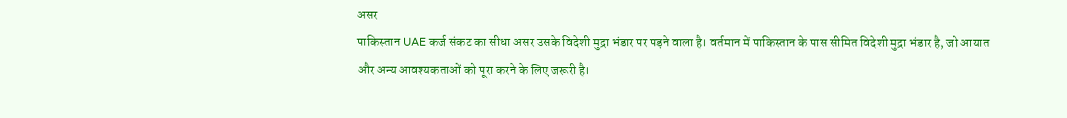असर
पाकिस्तान UAE कर्ज संकट का सीधा असर उसके विदेशी मुद्रा भंडार पर पड़ने वाला है। वर्तमान में पाकिस्तान के पास सीमित विदेशी मुद्रा भंडार है, जो आयात और अन्य आवश्यकताओं को पूरा करने के लिए जरूरी है।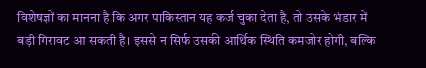विशेषज्ञों का मानना है कि अगर पाकिस्तान यह कर्ज चुका देता है, तो उसके भंडार में बड़ी गिरावट आ सकती है। इससे न सिर्फ उसकी आर्थिक स्थिति कमजोर होगी, बल्कि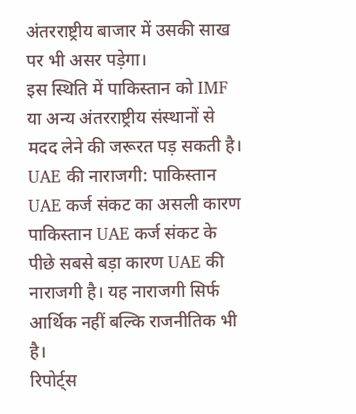अंतरराष्ट्रीय बाजार में उसकी साख पर भी असर पड़ेगा।
इस स्थिति में पाकिस्तान को IMF या अन्य अंतरराष्ट्रीय संस्थानों से मदद लेने की जरूरत पड़ सकती है।
UAE की नाराजगी: पाकिस्तान UAE कर्ज संकट का असली कारण
पाकिस्तान UAE कर्ज संकट के पीछे सबसे बड़ा कारण UAE की नाराजगी है। यह नाराजगी सिर्फ आर्थिक नहीं बल्कि राजनीतिक भी है।
रिपोर्ट्स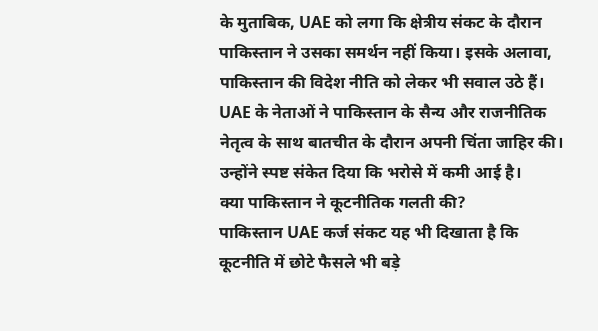के मुताबिक, UAE को लगा कि क्षेत्रीय संकट के दौरान पाकिस्तान ने उसका समर्थन नहीं किया। इसके अलावा, पाकिस्तान की विदेश नीति को लेकर भी सवाल उठे हैं।
UAE के नेताओं ने पाकिस्तान के सैन्य और राजनीतिक नेतृत्व के साथ बातचीत के दौरान अपनी चिंता जाहिर की। उन्होंने स्पष्ट संकेत दिया कि भरोसे में कमी आई है।
क्या पाकिस्तान ने कूटनीतिक गलती की?
पाकिस्तान UAE कर्ज संकट यह भी दिखाता है कि कूटनीति में छोटे फैसले भी बड़े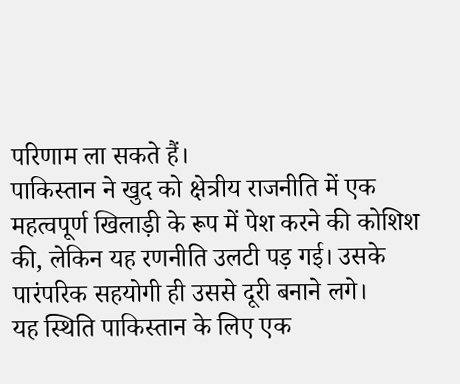परिणाम ला सकते हैं।
पाकिस्तान ने खुद को क्षेत्रीय राजनीति में एक महत्वपूर्ण खिलाड़ी के रूप में पेश करने की कोशिश की, लेकिन यह रणनीति उलटी पड़ गई। उसके पारंपरिक सहयोगी ही उससे दूरी बनाने लगे।
यह स्थिति पाकिस्तान के लिए एक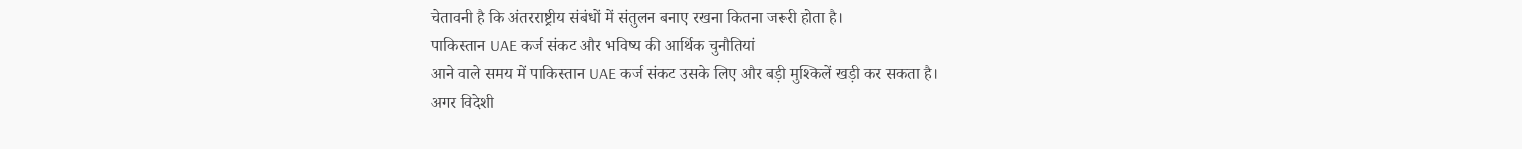चेतावनी है कि अंतरराष्ट्रीय संबंधों में संतुलन बनाए रखना कितना जरूरी होता है।
पाकिस्तान UAE कर्ज संकट और भविष्य की आर्थिक चुनौतियां
आने वाले समय में पाकिस्तान UAE कर्ज संकट उसके लिए और बड़ी मुश्किलें खड़ी कर सकता है।
अगर विदेशी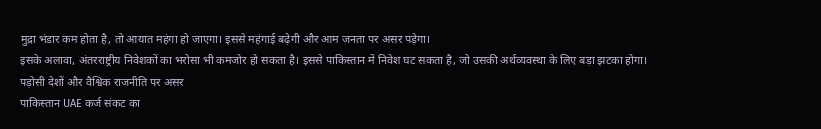मुद्रा भंडार कम होता है, तो आयात महंगा हो जाएगा। इससे महंगाई बढ़ेगी और आम जनता पर असर पड़ेगा।
इसके अलावा, अंतरराष्ट्रीय निवेशकों का भरोसा भी कमजोर हो सकता है। इससे पाकिस्तान में निवेश घट सकता है, जो उसकी अर्थव्यवस्था के लिए बड़ा झटका होगा।
पड़ोसी देशों और वैश्विक राजनीति पर असर
पाकिस्तान UAE कर्ज संकट का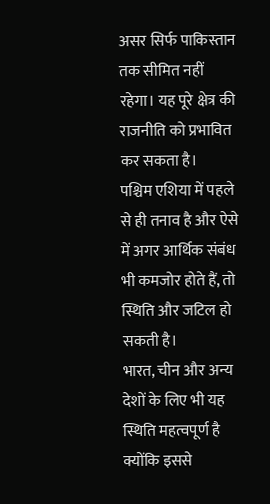असर सिर्फ पाकिस्तान तक सीमित नहीं रहेगा। यह पूरे क्षेत्र की राजनीति को प्रभावित कर सकता है।
पश्चिम एशिया में पहले से ही तनाव है और ऐसे में अगर आर्थिक संबंध भी कमजोर होते हैं, तो स्थिति और जटिल हो सकती है।
भारत, चीन और अन्य देशों के लिए भी यह स्थिति महत्वपूर्ण है क्योंकि इससे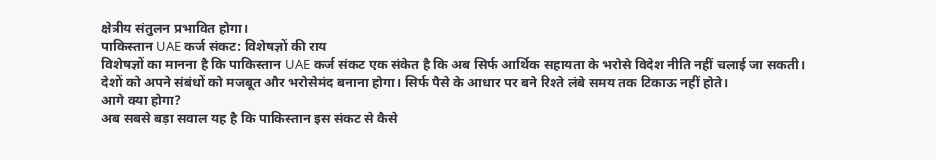क्षेत्रीय संतुलन प्रभावित होगा।
पाकिस्तान UAE कर्ज संकट: विशेषज्ञों की राय
विशेषज्ञों का मानना है कि पाकिस्तान UAE कर्ज संकट एक संकेत है कि अब सिर्फ आर्थिक सहायता के भरोसे विदेश नीति नहीं चलाई जा सकती।
देशों को अपने संबंधों को मजबूत और भरोसेमंद बनाना होगा। सिर्फ पैसे के आधार पर बने रिश्ते लंबे समय तक टिकाऊ नहीं होते।
आगे क्या होगा?
अब सबसे बड़ा सवाल यह है कि पाकिस्तान इस संकट से कैसे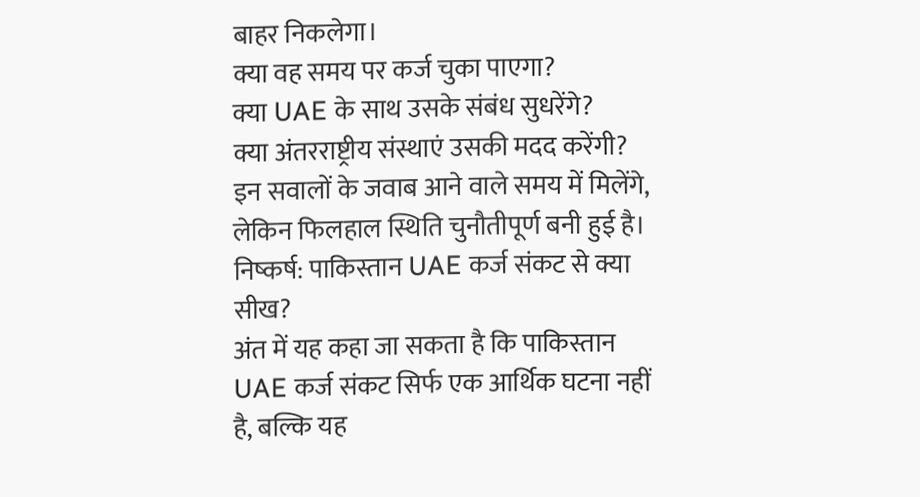बाहर निकलेगा।
क्या वह समय पर कर्ज चुका पाएगा?
क्या UAE के साथ उसके संबंध सुधरेंगे?
क्या अंतरराष्ट्रीय संस्थाएं उसकी मदद करेंगी?
इन सवालों के जवाब आने वाले समय में मिलेंगे, लेकिन फिलहाल स्थिति चुनौतीपूर्ण बनी हुई है।
निष्कर्ष: पाकिस्तान UAE कर्ज संकट से क्या सीख?
अंत में यह कहा जा सकता है कि पाकिस्तान UAE कर्ज संकट सिर्फ एक आर्थिक घटना नहीं है, बल्कि यह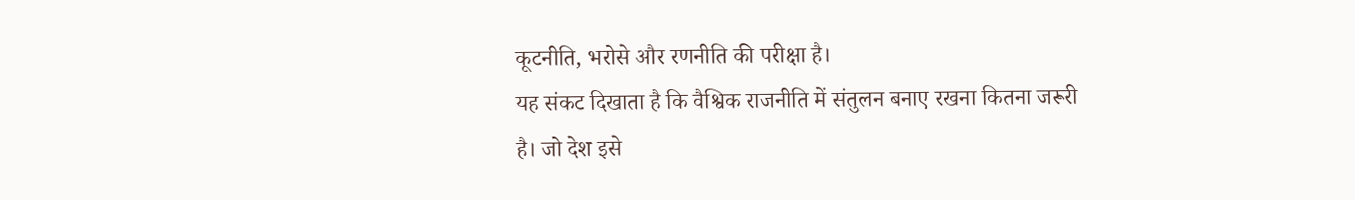कूटनीति, भरोसे और रणनीति की परीक्षा है।
यह संकट दिखाता है कि वैश्विक राजनीति में संतुलन बनाए रखना कितना जरूरी है। जो देश इसे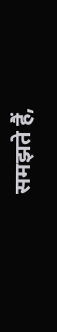समझते हैं,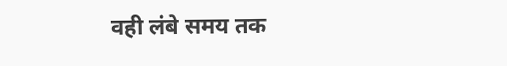वही लंबे समय तक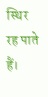स्थिर रह पाते हैं।